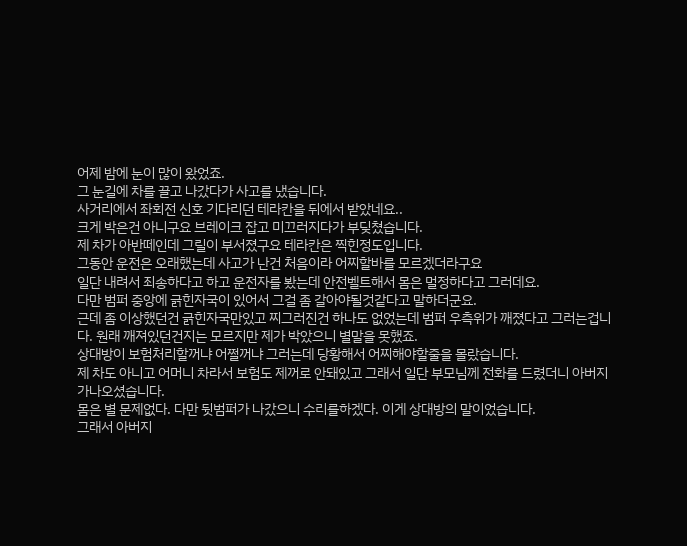어제 밤에 눈이 많이 왔었죠.
그 눈길에 차를 끌고 나갔다가 사고를 냈습니다.
사거리에서 좌회전 신호 기다리던 테라칸을 뒤에서 받았네요..
크게 박은건 아니구요 브레이크 잡고 미끄러지다가 부딪쳤습니다.
제 차가 아반떼인데 그릴이 부서졌구요 테라칸은 찍힌정도입니다.
그동안 운전은 오래했는데 사고가 난건 처음이라 어찌할바를 모르겠더라구요
일단 내려서 죄송하다고 하고 운전자를 봤는데 안전벨트해서 몸은 멀정하다고 그러데요.
다만 범퍼 중앙에 긁힌자국이 있어서 그걸 좀 갈아야될것같다고 말하더군요.
근데 좀 이상했던건 긁힌자국만있고 찌그러진건 하나도 없었는데 범퍼 우측위가 깨졌다고 그러는겁니다. 원래 깨져있던건지는 모르지만 제가 박았으니 별말을 못했죠.
상대방이 보험처리할꺼냐 어쩔꺼냐 그러는데 당황해서 어찌해야할줄을 몰랐습니다.
제 차도 아니고 어머니 차라서 보험도 제꺼로 안돼있고 그래서 일단 부모님께 전화를 드렸더니 아버지가나오셨습니다.
몸은 별 문제없다. 다만 뒷범퍼가 나갔으니 수리를하겠다. 이게 상대방의 말이었습니다.
그래서 아버지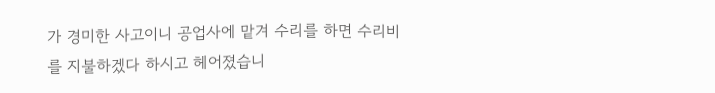가 경미한 사고이니 공업사에 맡겨 수리를 하면 수리비를 지불하겠다 하시고 헤어졌습니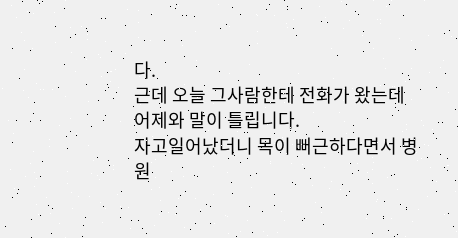다.
근데 오늘 그사람한테 전화가 왔는데 어제와 말이 틀립니다.
자고일어났더니 목이 뻐근하다면서 병원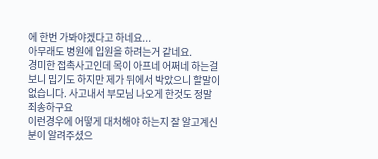에 한번 가봐야겠다고 하네요...
아무래도 병원에 입원을 하려는거 같네요.
경미한 접촉사고인데 목이 아프네 어쩌네 하는걸 보니 밉기도 하지만 제가 뒤에서 박았으니 할말이 없습니다. 사고내서 부모님 나오게 한것도 정말 죄송하구요
이런경우에 어떻게 대처해야 하는지 잘 알고계신분이 알려주셨으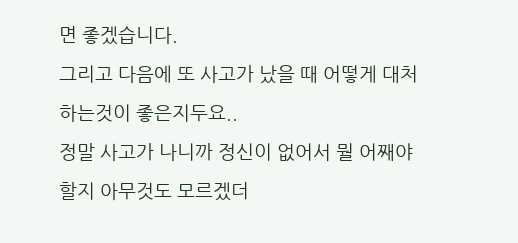면 좋겠습니다.
그리고 다음에 또 사고가 났을 때 어떻게 대처하는것이 좋은지두요..
정말 사고가 나니까 정신이 없어서 뭘 어째야할지 아무것도 모르겠더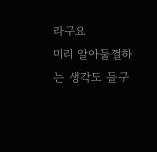라구요
미리 알아둘껄하는 생각도 들구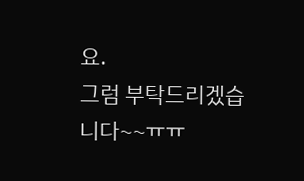요.
그럼 부탁드리겠습니다~~ㅠㅠ